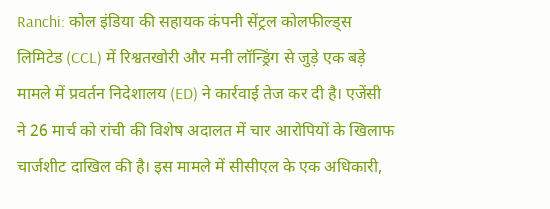Ranchi: कोल इंडिया की सहायक कंपनी सेंट्रल कोलफील्ड्स लिमिटेड (CCL) में रिश्वतखोरी और मनी लॉन्ड्रिंग से जुड़े एक बड़े मामले में प्रवर्तन निदेशालय (ED) ने कार्रवाई तेज कर दी है। एजेंसी ने 26 मार्च को रांची की विशेष अदालत में चार आरोपियों के खिलाफ चार्जशीट दाखिल की है। इस मामले में सीसीएल के एक अधिकारी,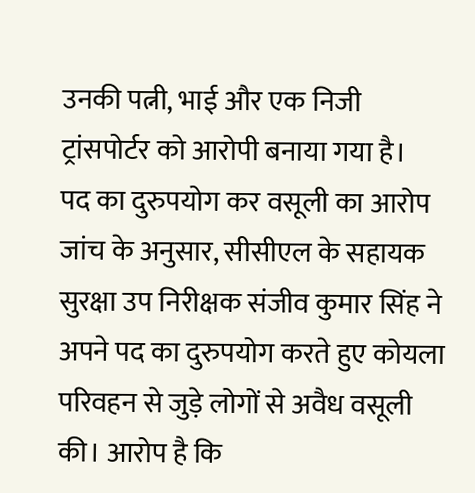उनकी पत्नी, भाई और एक निजी ट्रांसपोर्टर को आरोपी बनाया गया है।
पद का दुरुपयोग कर वसूली का आरोप
जांच के अनुसार, सीसीएल के सहायक सुरक्षा उप निरीक्षक संजीव कुमार सिंह ने अपने पद का दुरुपयोग करते हुए कोयला परिवहन से जुड़े लोगों से अवैध वसूली की। आरोप है कि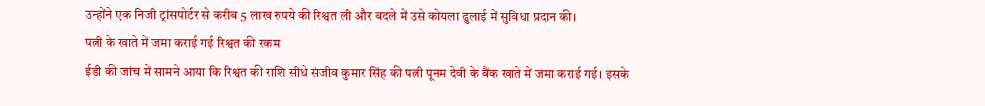उन्होंने एक निजी ट्रांसपोर्टर से करीब 5 लाख रुपये की रिश्वत ली और बदले में उसे कोयला ढुलाई में सुविधा प्रदान की।
पत्नी के खाते में जमा कराई गई रिश्वत की रकम
ईडी की जांच में सामने आया कि रिश्वत की राशि सीधे संजीव कुमार सिंह की पत्नी पूनम देवी के बैंक खाते में जमा कराई गई। इसके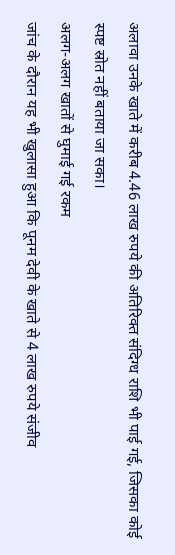अलावा उनके खाते में करीब 4.46 लाख रुपये की अतिरिक्त संदिग्ध राशि भी पाई गई, जिसका कोई स्पष्ट स्रोत नहीं बताया जा सका।
अलग-अलग खातों से घुमाई गई रकम
जांच के दौरान यह भी खुलासा हुआ कि पूनम देवी के खाते से 4 लाख रुपये संजीव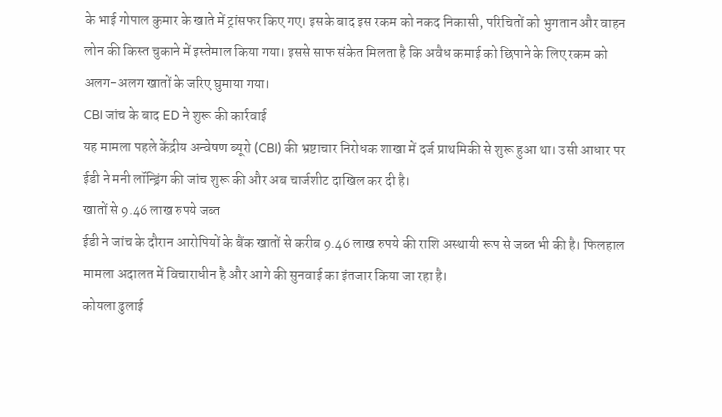के भाई गोपाल कुमार के खाते में ट्रांसफर किए गए। इसके बाद इस रकम को नकद निकासी, परिचितों को भुगतान और वाहन लोन की किस्त चुकाने में इस्तेमाल किया गया। इससे साफ संकेत मिलता है कि अवैध कमाई को छिपाने के लिए रकम को अलग-अलग खातों के जरिए घुमाया गया।
CBI जांच के बाद ED ने शुरू की कार्रवाई
यह मामला पहले केंद्रीय अन्वेषण ब्यूरो (CBI) की भ्रष्टाचार निरोधक शाखा में दर्ज प्राथमिकी से शुरू हुआ था। उसी आधार पर ईडी ने मनी लॉन्ड्रिंग की जांच शुरू की और अब चार्जशीट दाखिल कर दी है।
खातों से 9.46 लाख रुपये जब्त
ईडी ने जांच के दौरान आरोपियों के बैंक खातों से करीब 9.46 लाख रुपये की राशि अस्थायी रूप से जब्त भी की है। फिलहाल मामला अदालत में विचाराधीन है और आगे की सुनवाई का इंतजार किया जा रहा है।
कोयला ढुलाई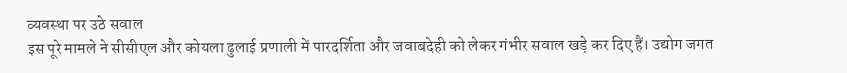व्यवस्था पर उठे सवाल
इस पूरे मामले ने सीसीएल और कोयला ढुलाई प्रणाली में पारदर्शिता और जवाबदेही को लेकर गंभीर सवाल खड़े कर दिए हैं। उद्योग जगत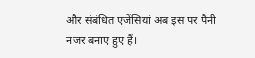और संबंधित एजेंसियां अब इस पर पैनी नजर बनाए हुए हैं।